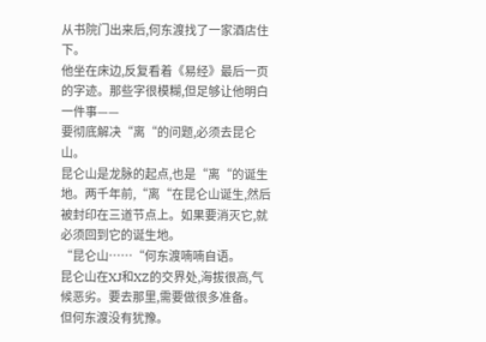从书院门出来后,何东渡找了一家酒店住下。
他坐在床边,反复看着《易经》最后一页的字迹。那些字很模糊,但足够让他明白一件事——
要彻底解决“离“的问题,必须去昆仑山。
昆仑山是龙脉的起点,也是“离“的诞生地。两千年前,“离“在昆仑山诞生,然后被封印在三道节点上。如果要消灭它,就必须回到它的诞生地。
“昆仑山……“何东渡喃喃自语。
昆仑山在XJ和XZ的交界处,海拔很高,气候恶劣。要去那里,需要做很多准备。
但何东渡没有犹豫。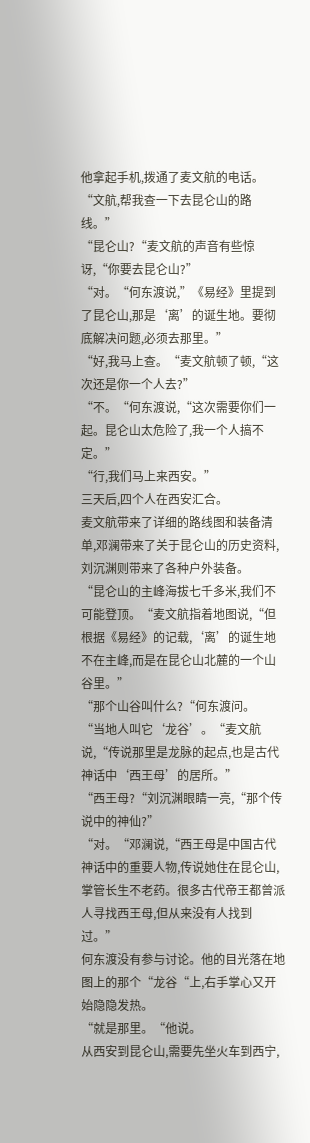他拿起手机,拨通了麦文航的电话。
“文航,帮我查一下去昆仑山的路线。”
“昆仑山?“麦文航的声音有些惊讶,“你要去昆仑山?”
“对。“何东渡说,”《易经》里提到了昆仑山,那是‘离’的诞生地。要彻底解决问题,必须去那里。”
“好,我马上查。“麦文航顿了顿,“这次还是你一个人去?”
“不。“何东渡说,“这次需要你们一起。昆仑山太危险了,我一个人搞不定。”
“行,我们马上来西安。”
三天后,四个人在西安汇合。
麦文航带来了详细的路线图和装备清单,邓澜带来了关于昆仑山的历史资料,刘沉渊则带来了各种户外装备。
“昆仑山的主峰海拔七千多米,我们不可能登顶。“麦文航指着地图说,“但根据《易经》的记载,‘离’的诞生地不在主峰,而是在昆仑山北麓的一个山谷里。”
“那个山谷叫什么?“何东渡问。
“当地人叫它‘龙谷’。“麦文航说,“传说那里是龙脉的起点,也是古代神话中‘西王母’的居所。”
“西王母?“刘沉渊眼睛一亮,“那个传说中的神仙?”
“对。“邓澜说,“西王母是中国古代神话中的重要人物,传说她住在昆仑山,掌管长生不老药。很多古代帝王都曾派人寻找西王母,但从来没有人找到过。”
何东渡没有参与讨论。他的目光落在地图上的那个“龙谷“上,右手掌心又开始隐隐发热。
“就是那里。“他说。
从西安到昆仑山,需要先坐火车到西宁,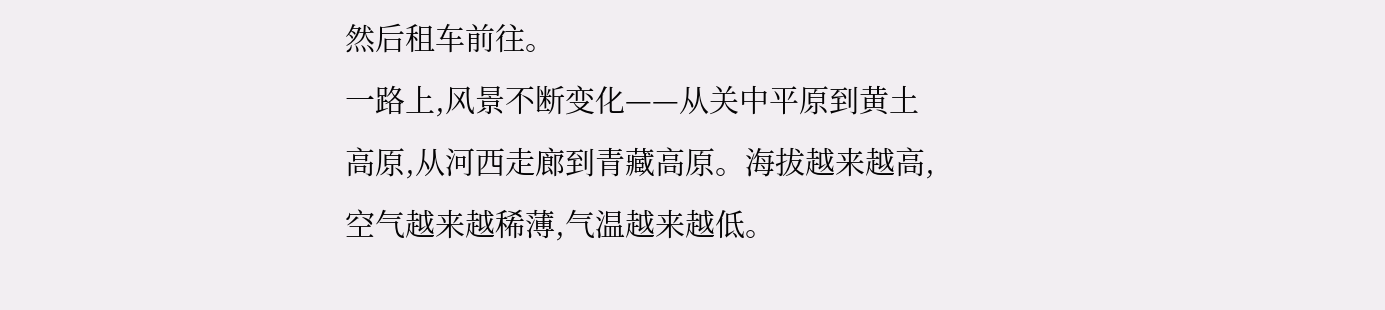然后租车前往。
一路上,风景不断变化——从关中平原到黄土高原,从河西走廊到青藏高原。海拔越来越高,空气越来越稀薄,气温越来越低。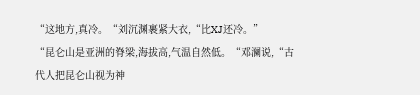“这地方,真冷。“刘沉渊裹紧大衣,“比XJ还冷。”
“昆仑山是亚洲的脊梁,海拔高,气温自然低。“邓澜说,“古代人把昆仑山视为神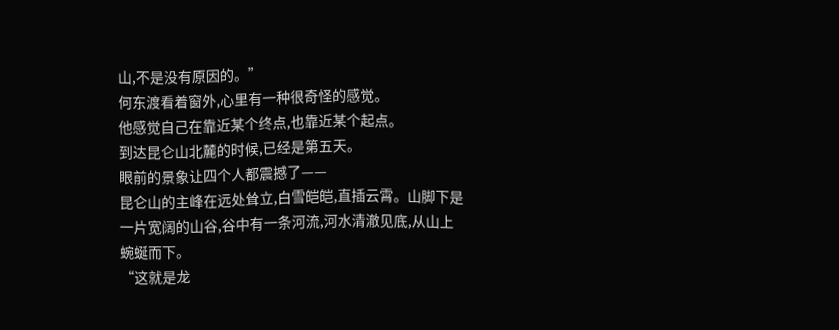山,不是没有原因的。”
何东渡看着窗外,心里有一种很奇怪的感觉。
他感觉自己在靠近某个终点,也靠近某个起点。
到达昆仑山北麓的时候,已经是第五天。
眼前的景象让四个人都震撼了——
昆仑山的主峰在远处耸立,白雪皑皑,直插云霄。山脚下是一片宽阔的山谷,谷中有一条河流,河水清澈见底,从山上蜿蜒而下。
“这就是龙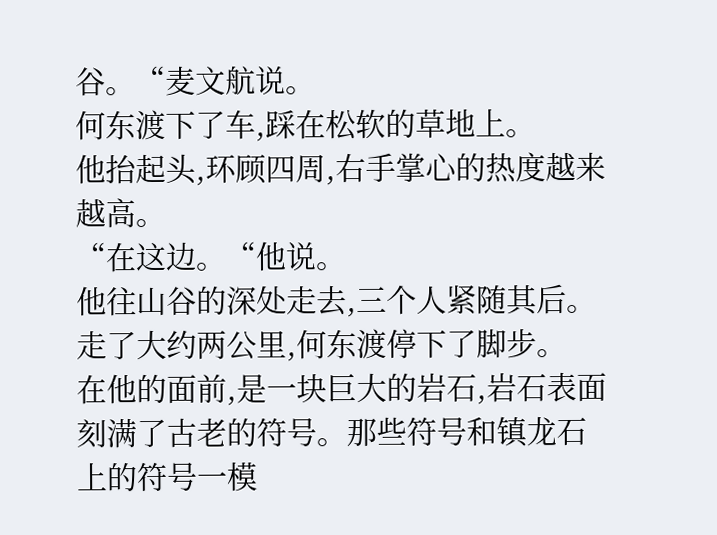谷。“麦文航说。
何东渡下了车,踩在松软的草地上。
他抬起头,环顾四周,右手掌心的热度越来越高。
“在这边。“他说。
他往山谷的深处走去,三个人紧随其后。
走了大约两公里,何东渡停下了脚步。
在他的面前,是一块巨大的岩石,岩石表面刻满了古老的符号。那些符号和镇龙石上的符号一模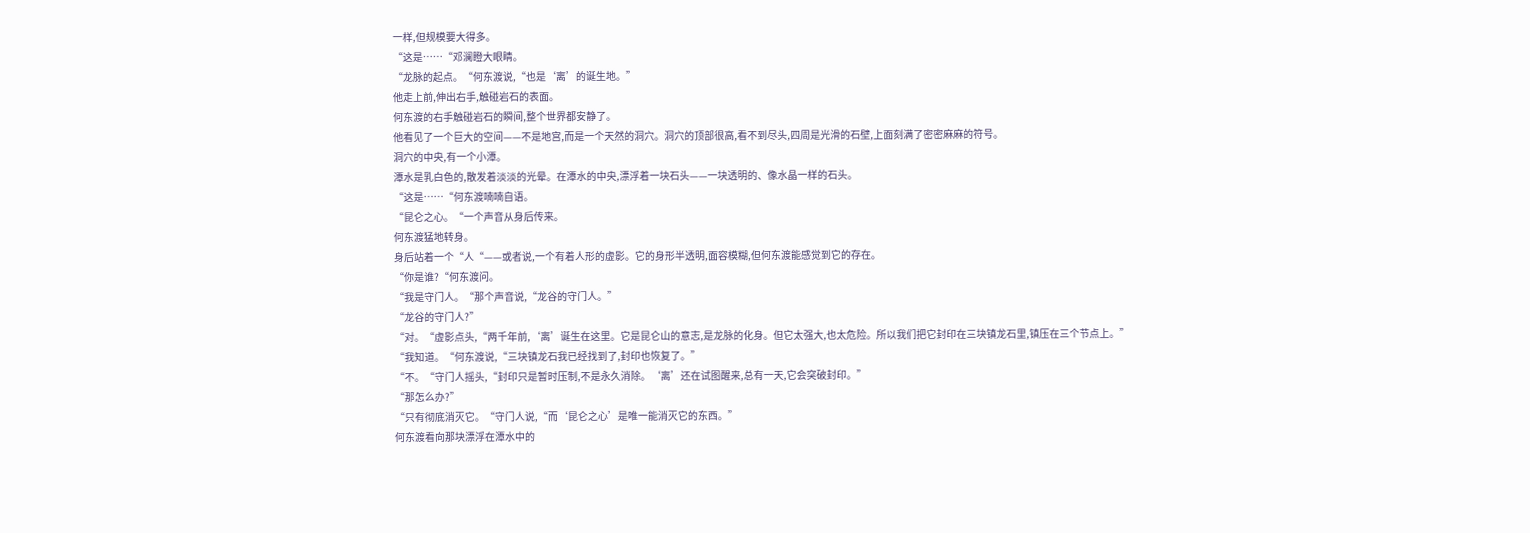一样,但规模要大得多。
“这是……“邓澜瞪大眼睛。
“龙脉的起点。“何东渡说,“也是‘离’的诞生地。”
他走上前,伸出右手,触碰岩石的表面。
何东渡的右手触碰岩石的瞬间,整个世界都安静了。
他看见了一个巨大的空间——不是地宫,而是一个天然的洞穴。洞穴的顶部很高,看不到尽头,四周是光滑的石壁,上面刻满了密密麻麻的符号。
洞穴的中央,有一个小潭。
潭水是乳白色的,散发着淡淡的光晕。在潭水的中央,漂浮着一块石头——一块透明的、像水晶一样的石头。
“这是……“何东渡喃喃自语。
“昆仑之心。“一个声音从身后传来。
何东渡猛地转身。
身后站着一个“人“——或者说,一个有着人形的虚影。它的身形半透明,面容模糊,但何东渡能感觉到它的存在。
“你是谁?“何东渡问。
“我是守门人。“那个声音说,“龙谷的守门人。”
“龙谷的守门人?”
“对。“虚影点头,“两千年前,‘离’诞生在这里。它是昆仑山的意志,是龙脉的化身。但它太强大,也太危险。所以我们把它封印在三块镇龙石里,镇压在三个节点上。”
“我知道。“何东渡说,“三块镇龙石我已经找到了,封印也恢复了。”
“不。“守门人摇头,“封印只是暂时压制,不是永久消除。‘离’还在试图醒来,总有一天,它会突破封印。”
“那怎么办?”
“只有彻底消灭它。“守门人说,“而‘昆仑之心’是唯一能消灭它的东西。”
何东渡看向那块漂浮在潭水中的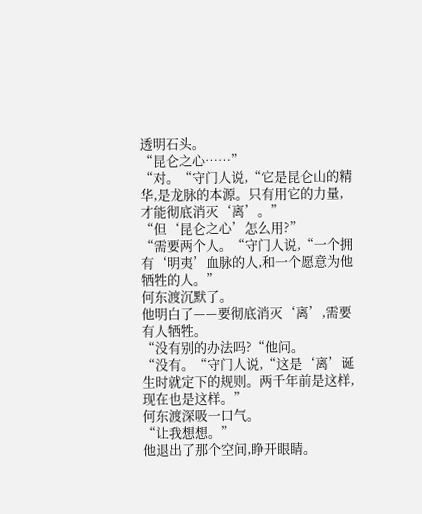透明石头。
“昆仑之心……”
“对。“守门人说,“它是昆仑山的精华,是龙脉的本源。只有用它的力量,才能彻底消灭‘离’。”
“但‘昆仑之心’怎么用?”
“需要两个人。“守门人说,“一个拥有‘明夷’血脉的人,和一个愿意为他牺牲的人。”
何东渡沉默了。
他明白了——要彻底消灭‘离’,需要有人牺牲。
“没有别的办法吗?“他问。
“没有。“守门人说,“这是‘离’诞生时就定下的规则。两千年前是这样,现在也是这样。”
何东渡深吸一口气。
“让我想想。”
他退出了那个空间,睁开眼睛。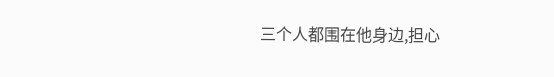三个人都围在他身边,担心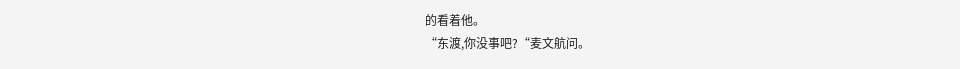的看着他。
“东渡,你没事吧?“麦文航问。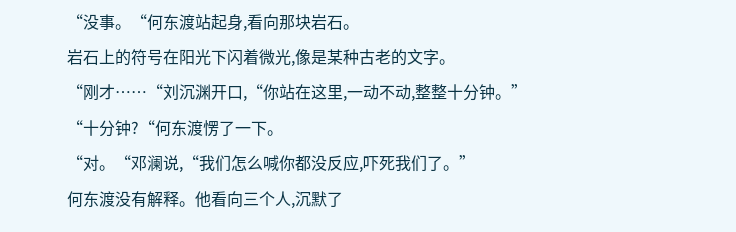“没事。“何东渡站起身,看向那块岩石。
岩石上的符号在阳光下闪着微光,像是某种古老的文字。
“刚才……“刘沉渊开口,“你站在这里,一动不动,整整十分钟。”
“十分钟?“何东渡愣了一下。
“对。“邓澜说,“我们怎么喊你都没反应,吓死我们了。”
何东渡没有解释。他看向三个人,沉默了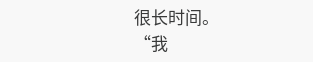很长时间。
“我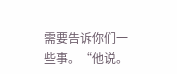需要告诉你们一些事。“他说。